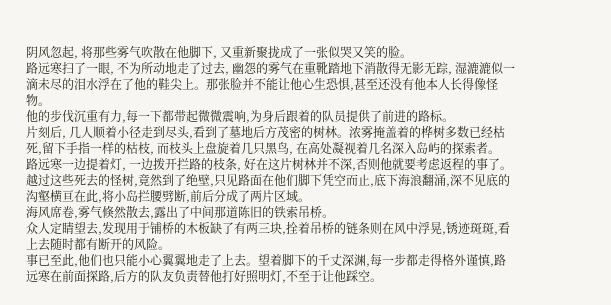阴风忽起, 将那些雾气吹散在他脚下, 又重新聚拢成了一张似哭又笑的脸。
路远寒扫了一眼, 不为所动地走了过去, 幽怨的雾气在重靴踏地下消散得无影无踪, 湿漉漉似一滴未尽的泪水浮在了他的鞋尖上。那张脸并不能让他心生恐惧,甚至还没有他本人长得像怪物。
他的步伐沉重有力,每一下都带起微微震响,为身后跟着的队员提供了前进的路标。
片刻后, 几人顺着小径走到尽头,看到了墓地后方茂密的树林。浓雾掩盖着的桦树多数已经枯死,留下手指一样的枯枝, 而枝头上盘旋着几只黑鸟, 在高处凝视着几名深入岛屿的探索者。
路远寒一边提着灯, 一边拨开拦路的枝条, 好在这片树林并不深,否则他就要考虑返程的事了。
越过这些死去的怪树,竟然到了绝壁,只见路面在他们脚下凭空而止,底下海浪翻涌,深不见底的沟壑横亘在此,将小岛拦腰劈断,前后分成了两片区域。
海风席卷,雾气倏然散去,露出了中间那道陈旧的铁索吊桥。
众人定睛望去,发现用于铺桥的木板缺了有两三块,拴着吊桥的链条则在风中浮晃,锈迹斑斑,看上去随时都有断开的风险。
事已至此,他们也只能小心翼翼地走了上去。望着脚下的千丈深渊,每一步都走得格外谨慎,路远寒在前面探路,后方的队友负责替他打好照明灯,不至于让他踩空。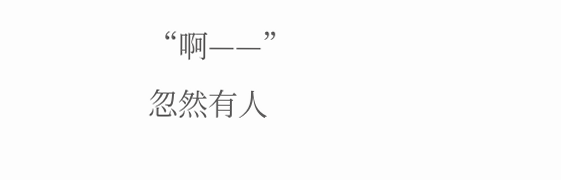“啊——”
忽然有人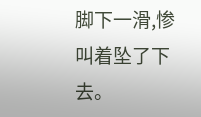脚下一滑,惨叫着坠了下去。